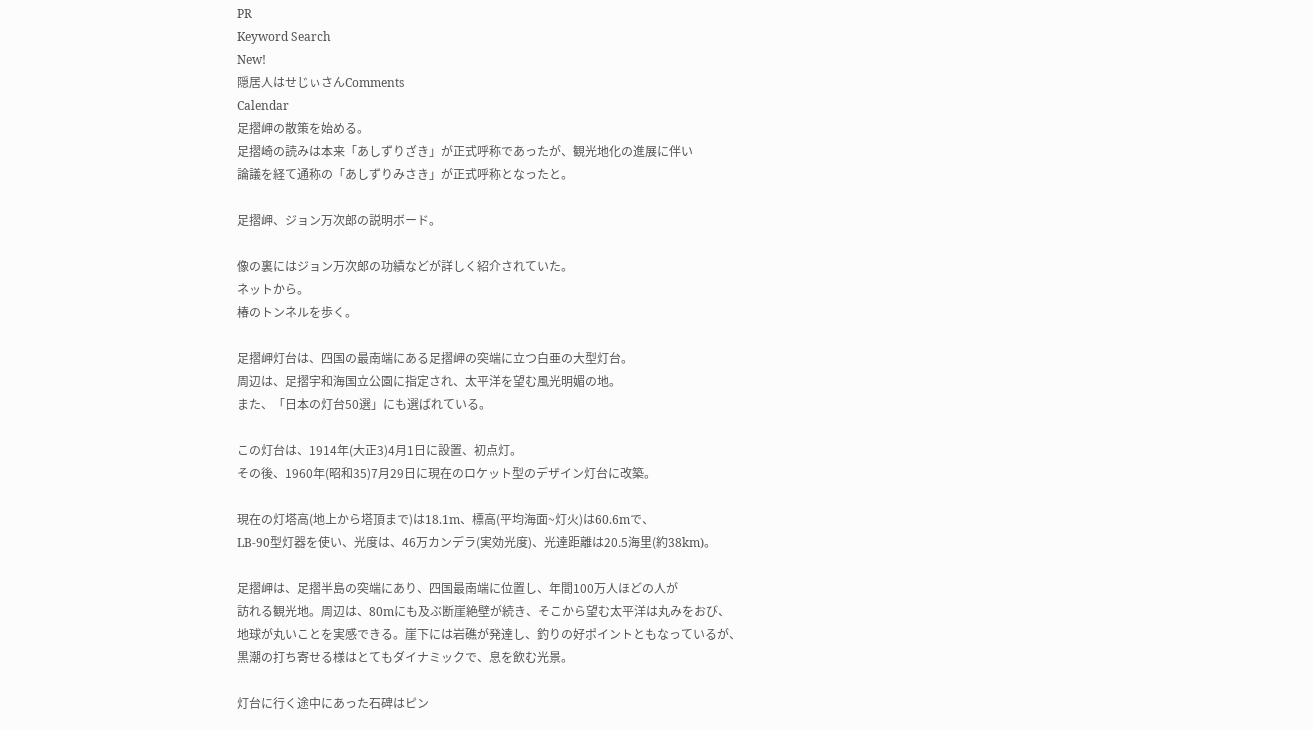PR
Keyword Search
New!
隠居人はせじぃさんComments
Calendar
足摺岬の散策を始める。
足摺崎の読みは本来「あしずりざき」が正式呼称であったが、観光地化の進展に伴い
論議を経て通称の「あしずりみさき」が正式呼称となったと。

足摺岬、ジョン万次郎の説明ボード。

像の裏にはジョン万次郎の功績などが詳しく紹介されていた。
ネットから。
椿のトンネルを歩く。

足摺岬灯台は、四国の最南端にある足摺岬の突端に立つ白亜の大型灯台。
周辺は、足摺宇和海国立公園に指定され、太平洋を望む風光明媚の地。
また、「日本の灯台50選」にも選ばれている。

この灯台は、1914年(大正3)4月1日に設置、初点灯。
その後、1960年(昭和35)7月29日に現在のロケット型のデザイン灯台に改築。

現在の灯塔高(地上から塔頂まで)は18.1m、標高(平均海面~灯火)は60.6mで、
LB-90型灯器を使い、光度は、46万カンデラ(実効光度)、光達距離は20.5海里(約38km)。

足摺岬は、足摺半島の突端にあり、四国最南端に位置し、年間100万人ほどの人が
訪れる観光地。周辺は、80mにも及ぶ断崖絶壁が続き、そこから望む太平洋は丸みをおび、
地球が丸いことを実感できる。崖下には岩礁が発達し、釣りの好ポイントともなっているが、
黒潮の打ち寄せる様はとてもダイナミックで、息を飲む光景。

灯台に行く途中にあった石碑はピン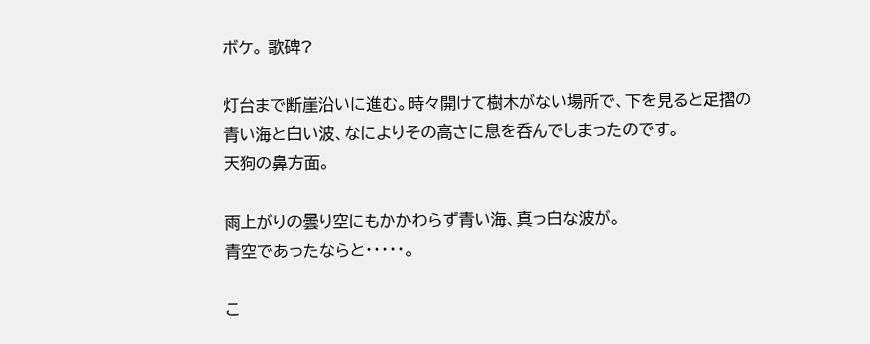ボケ。 歌碑?

灯台まで断崖沿いに進む。時々開けて樹木がない場所で、下を見ると足摺の
青い海と白い波、なによりその高さに息を呑んでしまったのです。
天狗の鼻方面。

雨上がりの曇り空にもかかわらず青い海、真っ白な波が。
青空であったならと・・・・・。

こ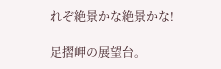れぞ絶景かな絶景かな!

足摺岬の展望台。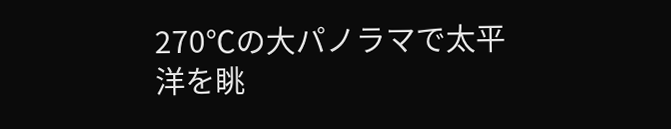270℃の大パノラマで太平洋を眺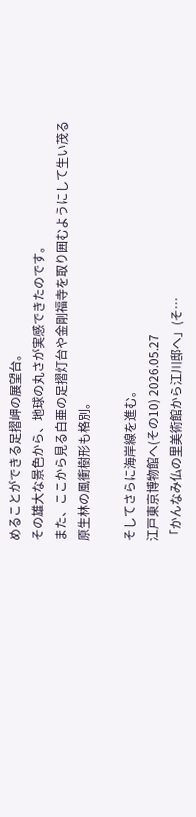めることができる足摺岬の展望台。
その雄大な景色から、地球の丸さが実感できたのです。
また、ここから見る白亜の足摺灯台や金剛福寺を取り囲むようにして生い茂る
原生林の風衝樹形も格別。

そしてさらに海岸線を進む。
江戸東京博物館へ(その10) 2026.05.27
「かんなみ仏の里美術館から江川邸へ」(そ…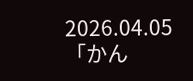2026.04.05
「かん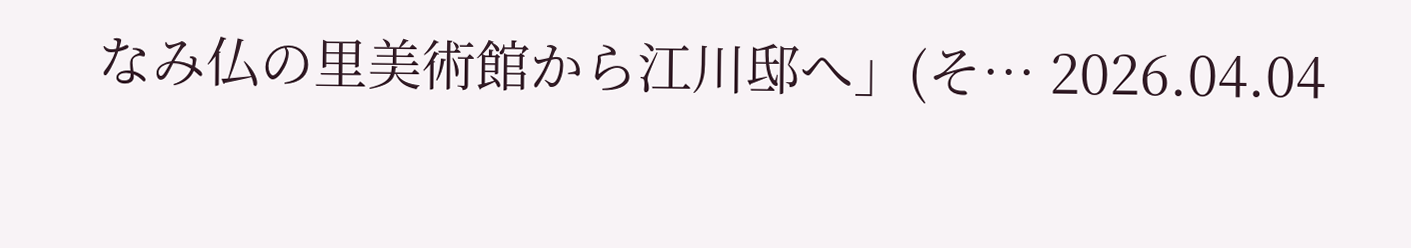なみ仏の里美術館から江川邸へ」(そ… 2026.04.04